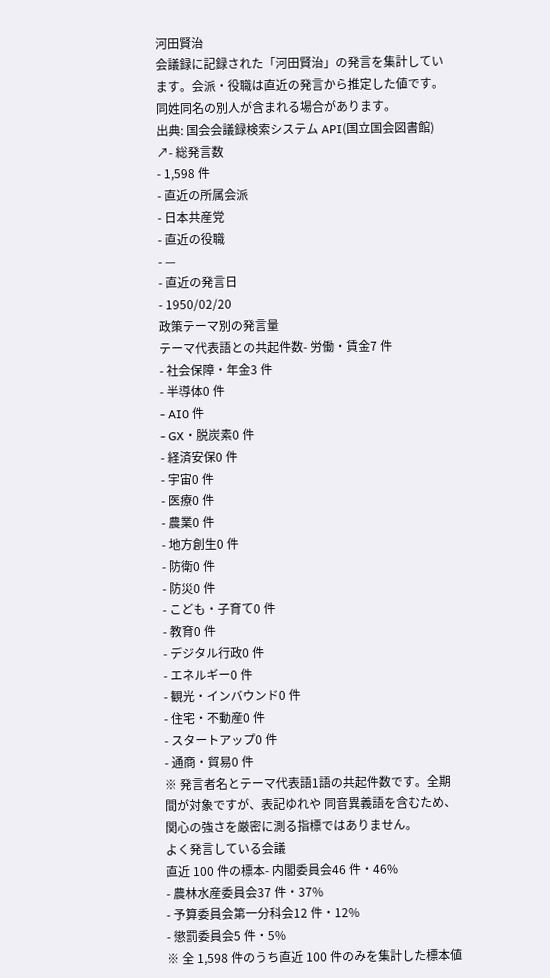河田賢治
会議録に記録された「河田賢治」の発言を集計しています。会派・役職は直近の発言から推定した値です。同姓同名の別人が含まれる場合があります。
出典: 国会会議録検索システム API(国立国会図書館) ↗- 総発言数
- 1,598 件
- 直近の所属会派
- 日本共産党
- 直近の役職
- —
- 直近の発言日
- 1950/02/20
政策テーマ別の発言量
テーマ代表語との共起件数- 労働・賃金7 件
- 社会保障・年金3 件
- 半導体0 件
- AI0 件
- GX・脱炭素0 件
- 経済安保0 件
- 宇宙0 件
- 医療0 件
- 農業0 件
- 地方創生0 件
- 防衛0 件
- 防災0 件
- こども・子育て0 件
- 教育0 件
- デジタル行政0 件
- エネルギー0 件
- 観光・インバウンド0 件
- 住宅・不動産0 件
- スタートアップ0 件
- 通商・貿易0 件
※ 発言者名とテーマ代表語1語の共起件数です。全期間が対象ですが、表記ゆれや 同音異義語を含むため、関心の強さを厳密に測る指標ではありません。
よく発言している会議
直近 100 件の標本- 内閣委員会46 件・46%
- 農林水産委員会37 件・37%
- 予算委員会第一分科会12 件・12%
- 懲罰委員会5 件・5%
※ 全 1,598 件のうち直近 100 件のみを集計した標本値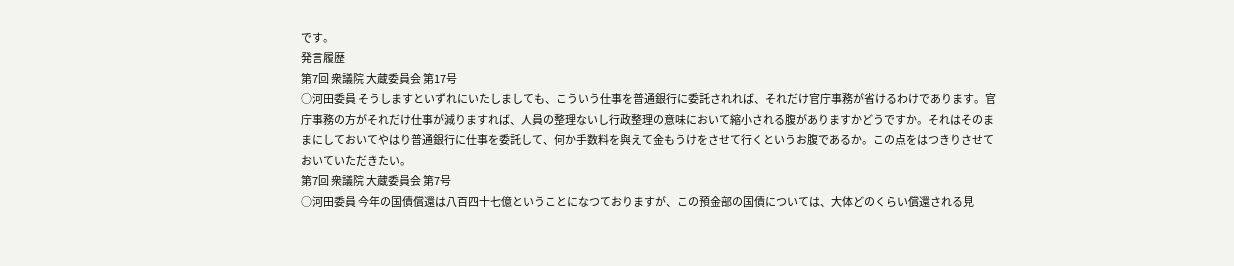です。
発言履歴
第7回 衆議院 大蔵委員会 第17号
○河田委員 そうしますといずれにいたしましても、こういう仕事を普通銀行に委託されれば、それだけ官庁事務が省けるわけであります。官庁事務の方がそれだけ仕事が減りますれば、人員の整理ないし行政整理の意味において縮小される腹がありますかどうですか。それはそのままにしておいてやはり普通銀行に仕事を委託して、何か手数料を與えて金もうけをさせて行くというお腹であるか。この点をはつきりさせておいていただきたい。
第7回 衆議院 大蔵委員会 第7号
○河田委員 今年の国債償還は八百四十七億ということになつておりますが、この預金部の国債については、大体どのくらい償還される見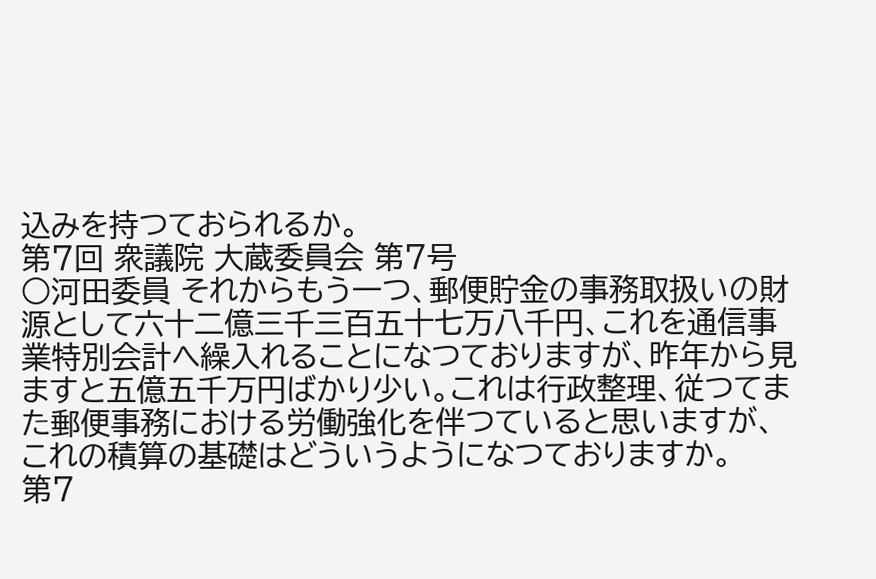込みを持つておられるか。
第7回 衆議院 大蔵委員会 第7号
○河田委員 それからもう一つ、郵便貯金の事務取扱いの財源として六十二億三千三百五十七万八千円、これを通信事業特別会計へ繰入れることになつておりますが、昨年から見ますと五億五千万円ばかり少い。これは行政整理、従つてまた郵便事務における労働強化を伴つていると思いますが、これの積算の基礎はどういうようになつておりますか。
第7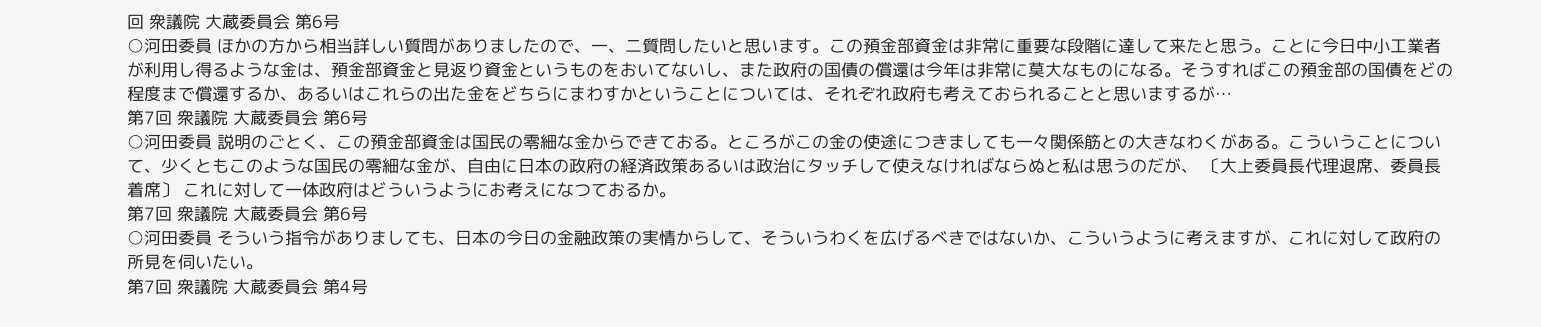回 衆議院 大蔵委員会 第6号
○河田委員 ほかの方から相当詳しい質問がありましたので、一、二質問したいと思います。この預金部資金は非常に重要な段階に達して来たと思う。ことに今日中小工業者が利用し得るような金は、預金部資金と見返り資金というものをおいてないし、また政府の国債の償還は今年は非常に莫大なものになる。そうすればこの預金部の国債をどの程度まで償還するか、あるいはこれらの出た金をどちらにまわすかということについては、それぞれ政府も考えておられることと思いまするが…
第7回 衆議院 大蔵委員会 第6号
○河田委員 説明のごとく、この預金部資金は国民の零細な金からできておる。ところがこの金の使途につきましても一々関係筋との大きなわくがある。こういうことについて、少くともこのような国民の零細な金が、自由に日本の政府の経済政策あるいは政治にタッチして使えなければならぬと私は思うのだが、 〔大上委員長代理退席、委員長着席〕 これに対して一体政府はどういうようにお考えになつておるか。
第7回 衆議院 大蔵委員会 第6号
○河田委員 そういう指令がありましても、日本の今日の金融政策の実情からして、そういうわくを広げるべきではないか、こういうように考えますが、これに対して政府の所見を伺いたい。
第7回 衆議院 大蔵委員会 第4号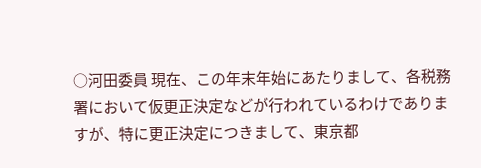○河田委員 現在、この年末年始にあたりまして、各税務署において仮更正決定などが行われているわけでありますが、特に更正決定につきまして、東京都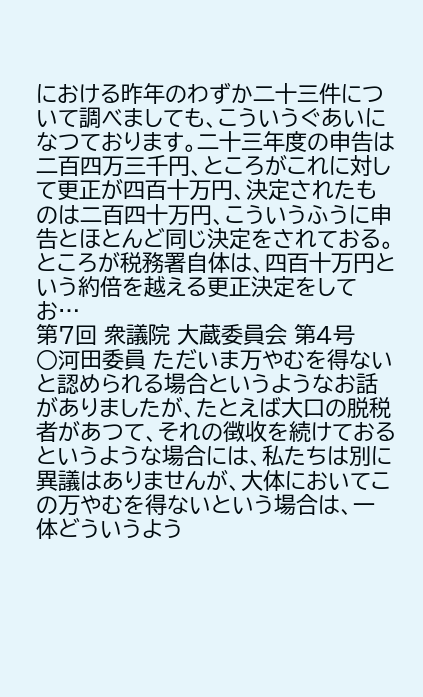における昨年のわずか二十三件について調べましても、こういうぐあいになつております。二十三年度の申告は二百四万三千円、ところがこれに対して更正が四百十万円、決定されたものは二百四十万円、こういうふうに申告とほとんど同じ決定をされておる。ところが税務署自体は、四百十万円という約倍を越える更正決定をしてお…
第7回 衆議院 大蔵委員会 第4号
○河田委員 ただいま万やむを得ないと認められる場合というようなお話がありましたが、たとえば大口の脱税者があつて、それの徴收を続けておるというような場合には、私たちは別に異議はありませんが、大体においてこの万やむを得ないという場合は、一体どういうよう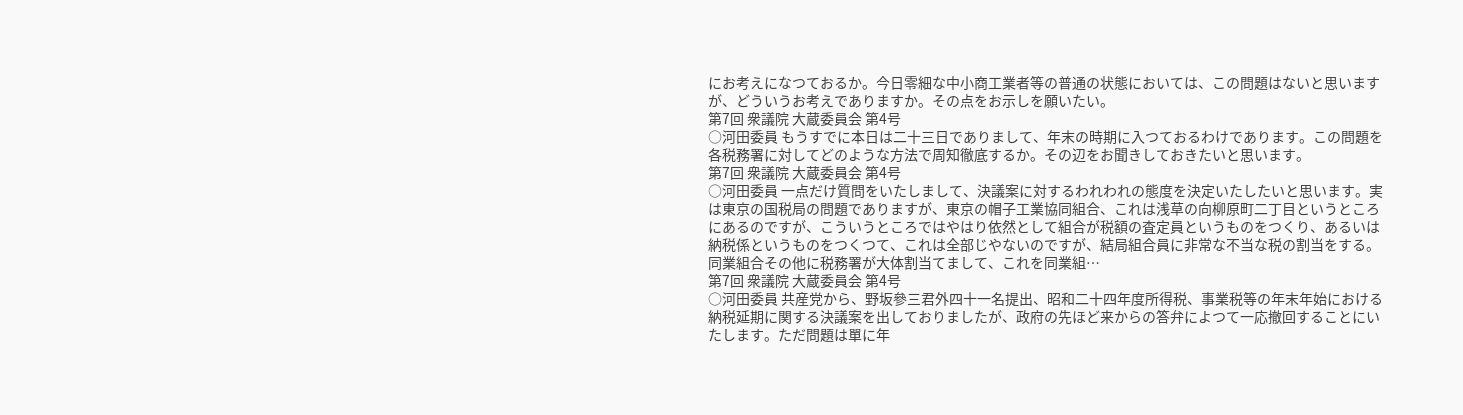にお考えになつておるか。今日零細な中小商工業者等の普通の状態においては、この問題はないと思いますが、どういうお考えでありますか。その点をお示しを願いたい。
第7回 衆議院 大蔵委員会 第4号
○河田委員 もうすでに本日は二十三日でありまして、年末の時期に入つておるわけであります。この問題を各税務署に対してどのような方法で周知徹底するか。その辺をお聞きしておきたいと思います。
第7回 衆議院 大蔵委員会 第4号
○河田委員 一点だけ質問をいたしまして、決議案に対するわれわれの態度を決定いたしたいと思います。実は東京の国税局の問題でありますが、東京の帽子工業協同組合、これは浅草の向柳原町二丁目というところにあるのですが、こういうところではやはり依然として組合が税額の査定員というものをつくり、あるいは納税係というものをつくつて、これは全部じやないのですが、結局組合員に非常な不当な税の割当をする。同業組合その他に税務署が大体割当てまして、これを同業組…
第7回 衆議院 大蔵委員会 第4号
○河田委員 共産党から、野坂參三君外四十一名提出、昭和二十四年度所得税、事業税等の年末年始における納税延期に関する決議案を出しておりましたが、政府の先ほど来からの答弁によつて一応撤回することにいたします。ただ問題は單に年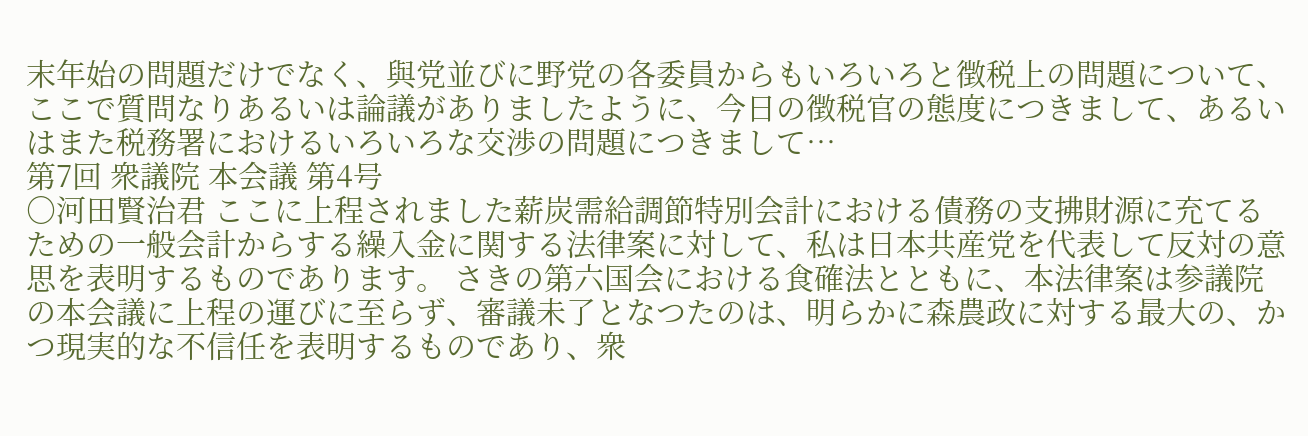末年始の問題だけでなく、與党並びに野党の各委員からもいろいろと徴税上の問題について、ここで質問なりあるいは論議がありましたように、今日の徴税官の態度につきまして、あるいはまた税務署におけるいろいろな交渉の問題につきまして…
第7回 衆議院 本会議 第4号
○河田賢治君 ここに上程されました薪炭需給調節特別会計における債務の支拂財源に充てるための一般会計からする繰入金に関する法律案に対して、私は日本共産党を代表して反対の意思を表明するものであります。 さきの第六国会における食確法とともに、本法律案は参議院の本会議に上程の運びに至らず、審議未了となつたのは、明らかに森農政に対する最大の、かつ現実的な不信任を表明するものであり、衆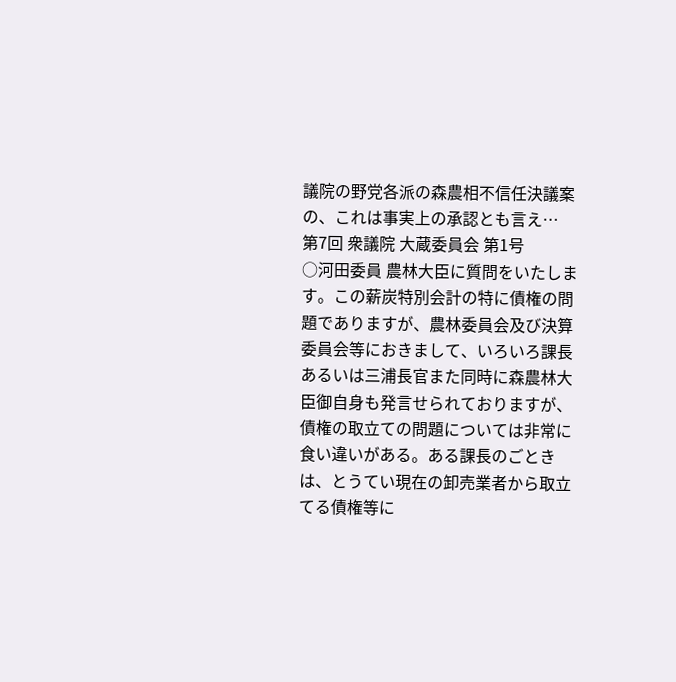議院の野党各派の森農相不信任決議案の、これは事実上の承認とも言え…
第7回 衆議院 大蔵委員会 第1号
○河田委員 農林大臣に質問をいたします。この薪炭特別会計の特に債権の問題でありますが、農林委員会及び決算委員会等におきまして、いろいろ課長あるいは三浦長官また同時に森農林大臣御自身も発言せられておりますが、債権の取立ての問題については非常に食い違いがある。ある課長のごときは、とうてい現在の卸売業者から取立てる債権等に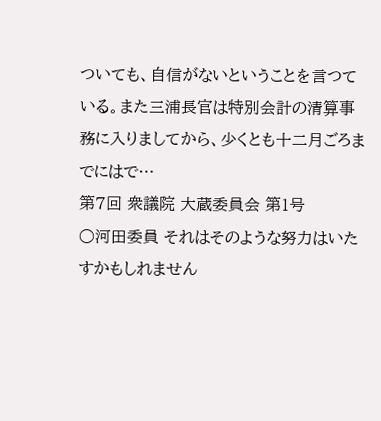ついても、自信がないということを言つている。また三浦長官は特別会計の清算事務に入りましてから、少くとも十二月ごろまでにはで…
第7回 衆議院 大蔵委員会 第1号
○河田委員 それはそのような努力はいたすかもしれません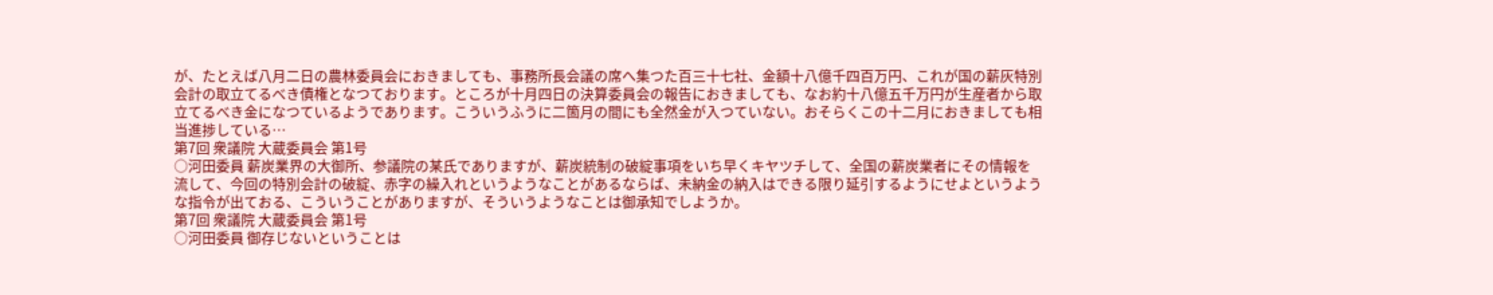が、たとえば八月二日の農林委員会におきましても、事務所長会議の席へ集つた百三十七社、金額十八億千四百万円、これが国の薪灰特別会計の取立てるべき債権となつております。ところが十月四日の決算委員会の報告におきましても、なお約十八億五千万円が生産者から取立てるべき金になつているようであります。こういうふうに二箇月の間にも全然金が入つていない。おそらくこの十二月におきましても相当進捗している…
第7回 衆議院 大蔵委員会 第1号
○河田委員 薪炭業界の大御所、参議院の某氏でありますが、薪炭統制の破綻事項をいち早くキヤツチして、全国の薪炭業者にその情報を流して、今回の特別会計の破綻、赤字の繰入れというようなことがあるならば、未納金の納入はできる限り延引するようにせよというような指令が出ておる、こういうことがありますが、そういうようなことは御承知でしようか。
第7回 衆議院 大蔵委員会 第1号
○河田委員 御存じないということは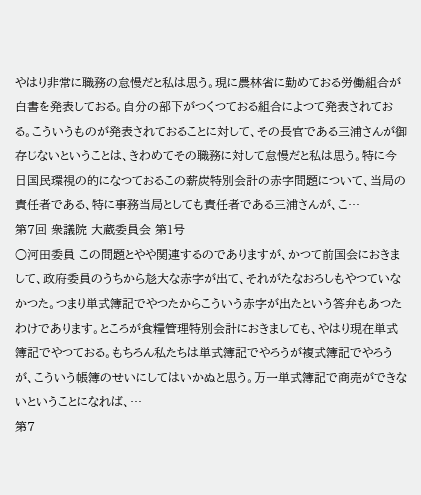やはり非常に職務の怠慢だと私は思う。現に農林省に勤めておる労働組合が白書を発表しておる。自分の部下がつくつておる組合によつて発表されておる。こういうものが発表されておることに対して、その長官である三浦さんが御存じないということは、きわめてその職務に対して怠慢だと私は思う。特に今日国民環視の的になつておるこの薪炭特別会計の赤字問題について、当局の責任者である、特に事務当局としても責任者である三浦さんが、こ…
第7回 衆議院 大蔵委員会 第1号
○河田委員 この問題とやや関連するのでありますが、かつて前国会におきまして、政府委員のうちから尨大な赤字が出て、それがたなおろしもやつていなかつた。つまり単式簿記でやつたからこういう赤字が出たという答弁もあつたわけであります。ところが食糧管理特別会計におきましても、やはり現在単式簿記でやつておる。もちろん私たちは単式簿記でやろうが複式簿記でやろうが、こういう帳簿のせいにしてはいかぬと思う。万一単式簿記で商売ができないということになれば、…
第7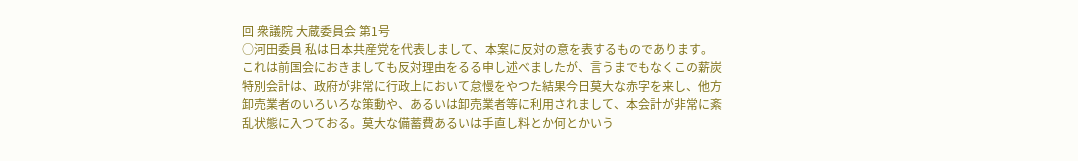回 衆議院 大蔵委員会 第1号
○河田委員 私は日本共産党を代表しまして、本案に反対の意を表するものであります。 これは前国会におきましても反対理由をるる申し述べましたが、言うまでもなくこの薪炭特別会計は、政府が非常に行政上において怠慢をやつた結果今日莫大な赤字を来し、他方卸売業者のいろいろな策動や、あるいは卸売業者等に利用されまして、本会計が非常に紊乱状態に入つておる。莫大な備蓄費あるいは手直し料とか何とかいう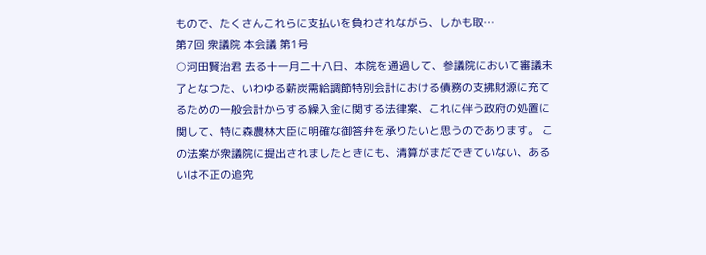もので、たくさんこれらに支払いを負わされながら、しかも取…
第7回 衆議院 本会議 第1号
○河田賢治君 去る十一月二十八日、本院を通過して、参議院において審議未了となつた、いわゆる薪炭需給調節特別会計における債務の支拂財源に充てるための一般会計からする繰入金に関する法律案、これに伴う政府の処置に関して、特に森農林大臣に明確な御答弁を承りたいと思うのであります。 この法案が衆議院に提出されましたときにも、清算がまだできていない、あるいは不正の追究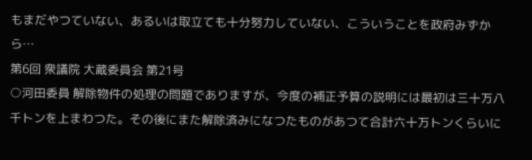もまだやつていない、あるいは取立ても十分努力していない、こういうことを政府みずから…
第6回 衆議院 大蔵委員会 第21号
○河田委員 解除物件の処理の問題でありますが、今度の補正予算の説明には最初は三十万八千トンを上まわつた。その後にまた解除済みになつたものがあつて合計六十万トンくらいに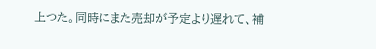上つた。同時にまた売却が予定より遅れて、補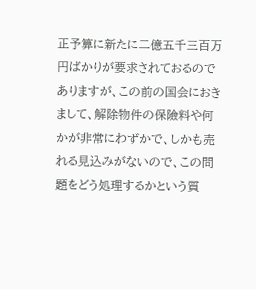正予算に新たに二億五千三百万円ばかりが要求されておるのでありますが、この前の国会におきまして、解除物件の保險料や何かが非常にわずかで、しかも売れる見込みがないので、この問題をどう処理するかという質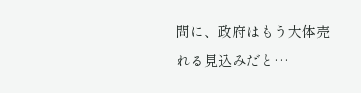問に、政府はもう大体売れる見込みだと…